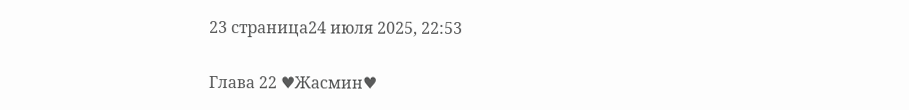23 страница24 июля 2025, 22:53

Глава 22 ♥Жасмин♥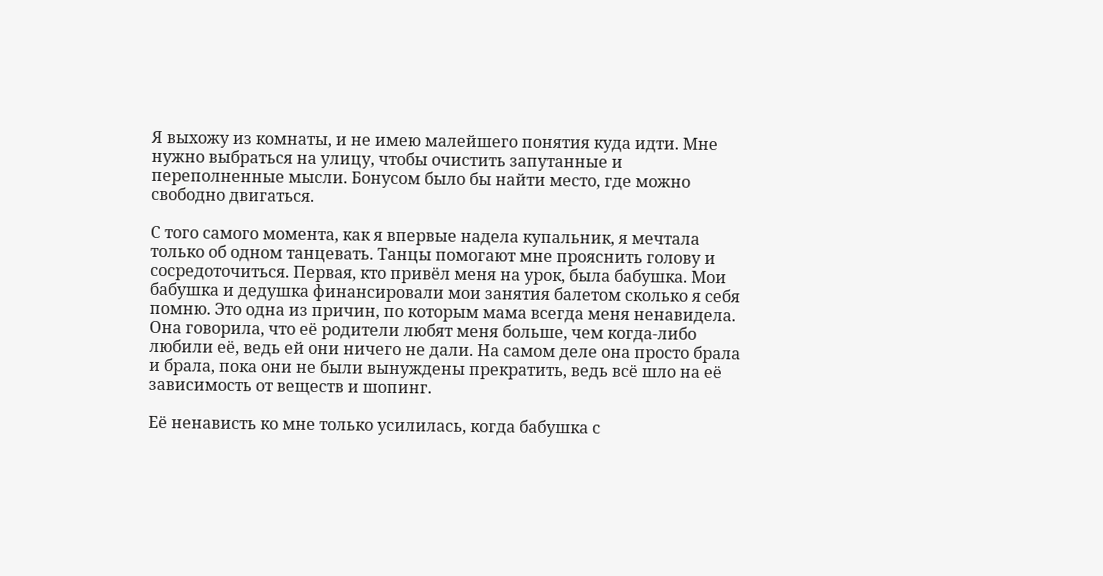Я выхожу из комнаты, и не имею малейшего понятия куда идти. Мне нужно выбраться на улицу, чтобы очистить запутанные и переполненные мысли. Бонусом было бы найти место, где можно свободно двигаться.

С того самого момента, как я впервые надела купальник, я мечтала только об одном танцевать. Танцы помогают мне прояснить голову и сосредоточиться. Первая, кто привёл меня на урок, была бабушка. Мои бабушка и дедушка финансировали мои занятия балетом сколько я себя помню. Это одна из причин, по которым мама всегда меня ненавидела. Она говорила, что её родители любят меня больше, чем когда-либо любили её, ведь ей они ничего не дали. На самом деле она просто брала и брала, пока они не были вынуждены прекратить, ведь всё шло на её зависимость от веществ и шопинг.

Её ненависть ко мне только усилилась, когда бабушка с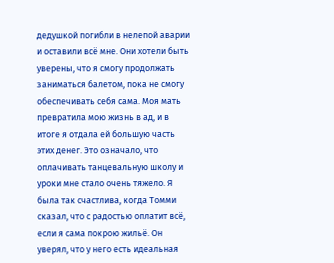дедушкой погибли в нелепой аварии и оставили всё мне. Они хотели быть уверены, что я смогу продолжать заниматься балетом, пока не смогу обеспечивать себя сама. Моя мать превратила мою жизнь в ад, и в итоге я отдала ей большую часть этих денег. Это означало, что оплачивать танцевальную школу и уроки мне стало очень тяжело. Я была так счастлива, когда Томми сказал, что с радостью оплатит всё, если я сама покрою жильё. Он уверял, что у него есть идеальная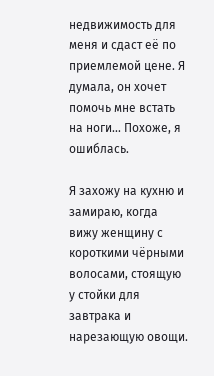недвижимость для меня и сдаст её по приемлемой цене. Я думала, он хочет помочь мне встать на ноги... Похоже, я ошиблась.

Я захожу на кухню и замираю, когда вижу женщину с короткими чёрными волосами, стоящую у стойки для завтрака и нарезающую овощи.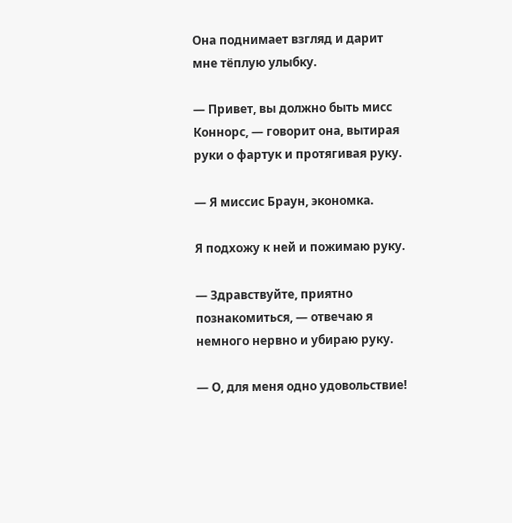Она поднимает взгляд и дарит мне тёплую улыбку.

— Привет, вы должно быть мисс Коннорс, — говорит она, вытирая руки о фартук и протягивая руку.

— Я миссис Браун, экономка.

Я подхожу к ней и пожимаю руку.

— Здравствуйте, приятно познакомиться, — отвечаю я немного нервно и убираю руку.

— О, для меня одно удовольствие!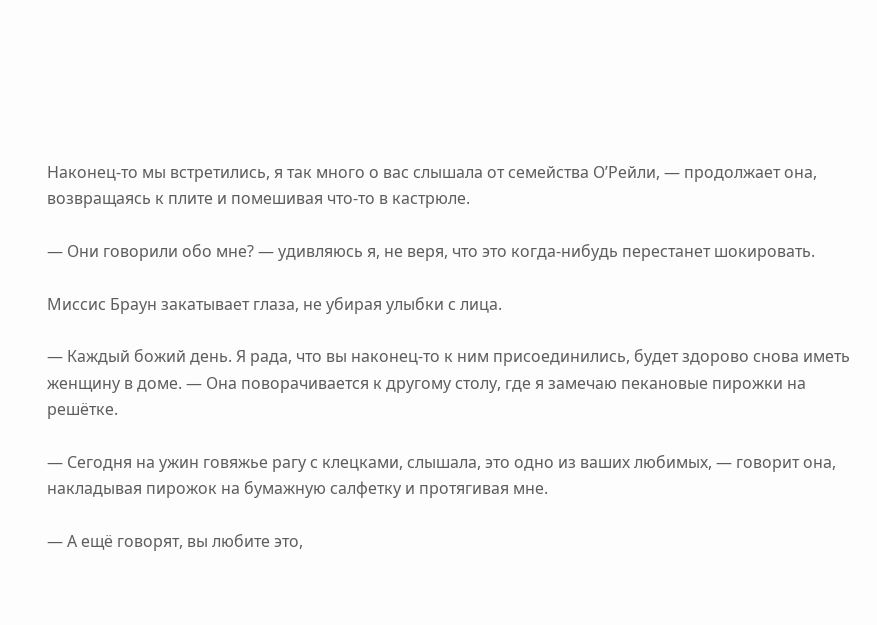Наконец-то мы встретились, я так много о вас слышала от семейства О’Рейли, — продолжает она, возвращаясь к плите и помешивая что-то в кастрюле.

— Они говорили обо мне? — удивляюсь я, не веря, что это когда-нибудь перестанет шокировать.

Миссис Браун закатывает глаза, не убирая улыбки с лица.

— Каждый божий день. Я рада, что вы наконец-то к ним присоединились, будет здорово снова иметь женщину в доме. — Она поворачивается к другому столу, где я замечаю пекановые пирожки на решётке.

— Сегодня на ужин говяжье рагу с клецками, слышала, это одно из ваших любимых, — говорит она, накладывая пирожок на бумажную салфетку и протягивая мне.

— А ещё говорят, вы любите это,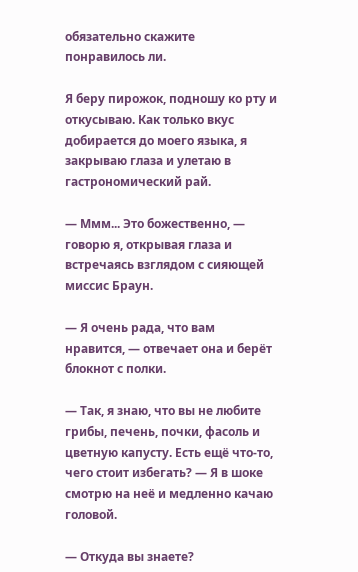обязательно скажите понравилось ли.

Я беру пирожок, подношу ко рту и откусываю. Как только вкус добирается до моего языка, я закрываю глаза и улетаю в гастрономический рай.

— Ммм... Это божественно, — говорю я, открывая глаза и встречаясь взглядом с сияющей миссис Браун.

— Я очень рада, что вам нравится, — отвечает она и берёт блокнот с полки.

— Так, я знаю, что вы не любите грибы, печень, почки, фасоль и цветную капусту. Есть ещё что-то, чего стоит избегать? — Я в шоке смотрю на неё и медленно качаю головой.

— Откуда вы знаете?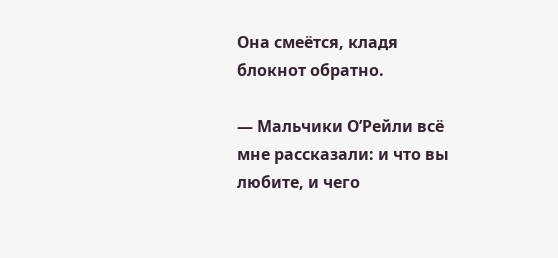Она смеётся, кладя блокнот обратно.

— Мальчики О’Рейли всё мне рассказали: и что вы любите, и чего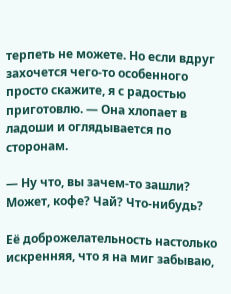терпеть не можете. Но если вдруг захочется чего-то особенного просто скажите, я с радостью приготовлю. — Она хлопает в ладоши и оглядывается по сторонам.

— Ну что, вы зачем-то зашли? Может, кофе? Чай? Что-нибудь?

Её доброжелательность настолько искренняя, что я на миг забываю,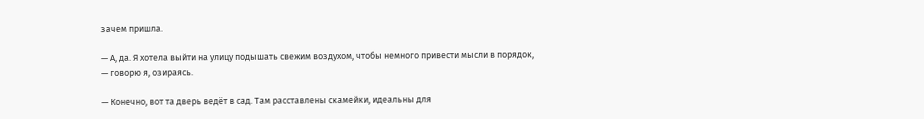зачем пришла.

— А, да. Я хотела выйти на улицу подышать свежим воздухом, чтобы немного привести мысли в порядок, — говорю я, озираясь.

— Конечно, вот та дверь ведёт в сад. Там расставлены скамейки, идеальны для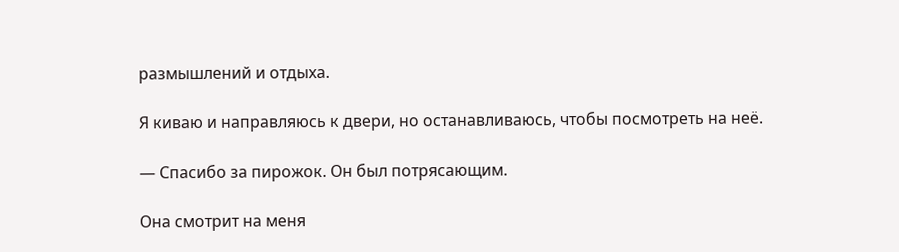размышлений и отдыха.

Я киваю и направляюсь к двери, но останавливаюсь, чтобы посмотреть на неё.

— Спасибо за пирожок. Он был потрясающим.

Она смотрит на меня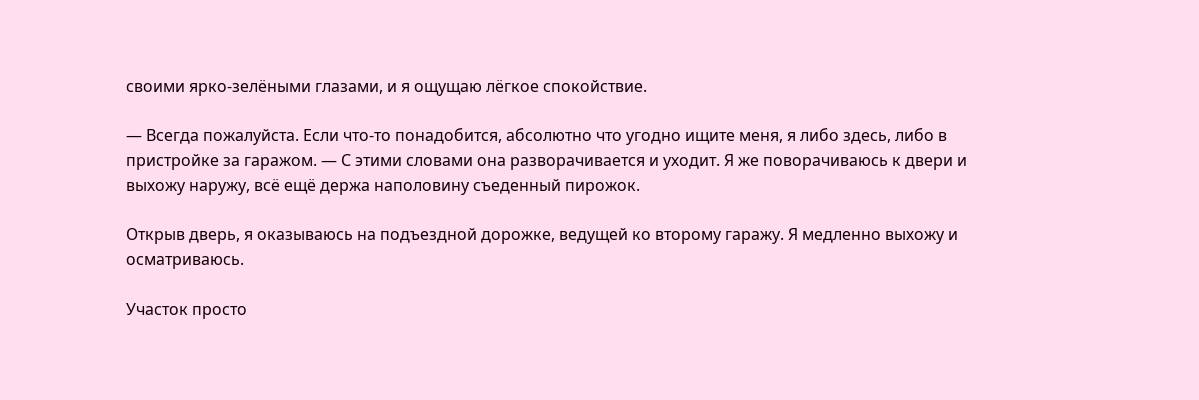своими ярко-зелёными глазами, и я ощущаю лёгкое спокойствие.

— Всегда пожалуйста. Если что-то понадобится, абсолютно что угодно ищите меня, я либо здесь, либо в пристройке за гаражом. — С этими словами она разворачивается и уходит. Я же поворачиваюсь к двери и выхожу наружу, всё ещё держа наполовину съеденный пирожок.

Открыв дверь, я оказываюсь на подъездной дорожке, ведущей ко второму гаражу. Я медленно выхожу и осматриваюсь.

Участок просто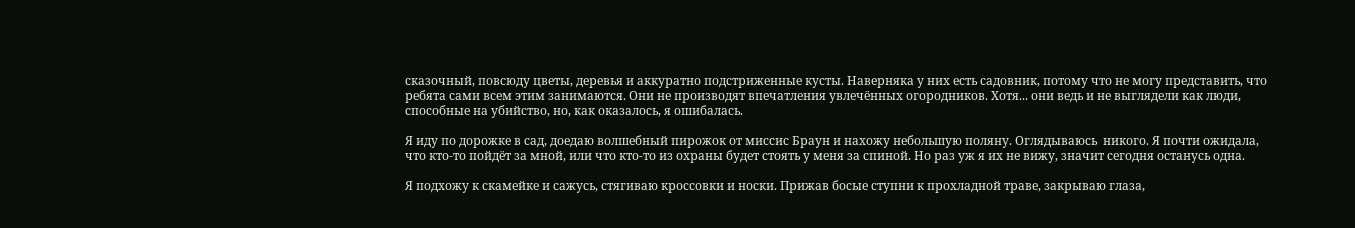сказочный, повсюду цветы, деревья и аккуратно подстриженные кусты. Наверняка у них есть садовник, потому что не могу представить, что ребята сами всем этим занимаются. Они не производят впечатления увлечённых огородников. Хотя... они ведь и не выглядели как люди, способные на убийство, но, как оказалось, я ошибалась.

Я иду по дорожке в сад, доедаю волшебный пирожок от миссис Браун и нахожу небольшую поляну. Оглядываюсь  никого. Я почти ожидала, что кто-то пойдёт за мной, или что кто-то из охраны будет стоять у меня за спиной. Но раз уж я их не вижу, значит сегодня останусь одна.

Я подхожу к скамейке и сажусь, стягиваю кроссовки и носки. Прижав босые ступни к прохладной траве, закрываю глаза,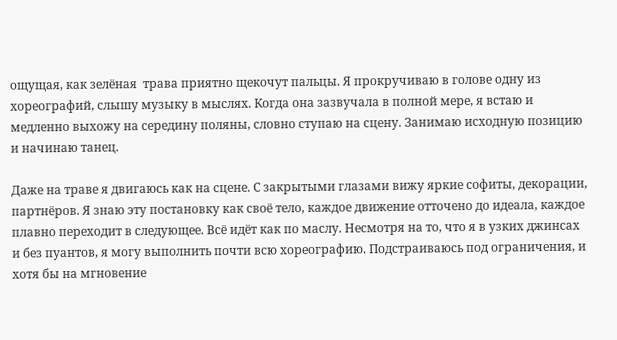ощущая, как зелёная  трава приятно щекочут пальцы. Я прокручиваю в голове одну из хореографий, слышу музыку в мыслях. Когда она зазвучала в полной мере, я встаю и медленно выхожу на середину поляны, словно ступаю на сцену. Занимаю исходную позицию и начинаю танец.

Даже на траве я двигаюсь как на сцене. С закрытыми глазами вижу яркие софиты, декорации, партнёров. Я знаю эту постановку как своё тело, каждое движение отточено до идеала, каждое плавно переходит в следующее. Всё идёт как по маслу. Несмотря на то, что я в узких джинсах и без пуантов, я могу выполнить почти всю хореографию. Подстраиваюсь под ограничения, и хотя бы на мгновение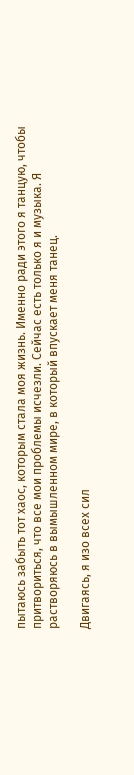пытаюсь забыть тот хаос, которым стала моя жизнь. Именно ради этого я танцую, чтобы притвориться, что все мои проблемы исчезли. Сейчас есть только я и музыка. Я растворяюсь в вымышленном мире, в который впускает меня танец.

Двигаясь, я изо всех сил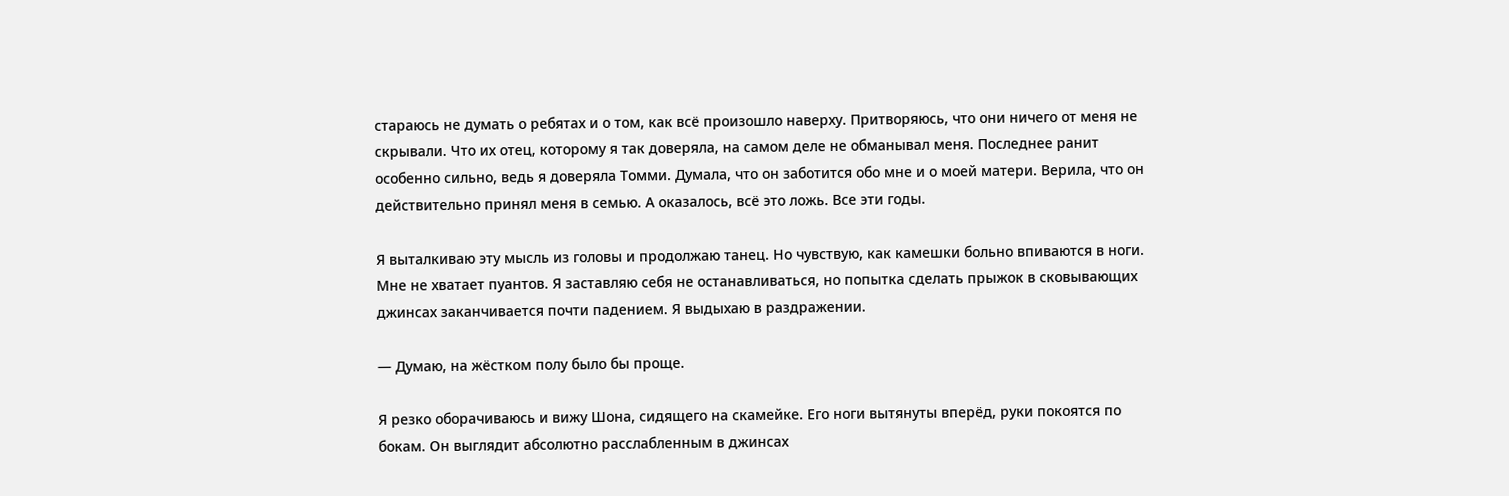стараюсь не думать о ребятах и о том, как всё произошло наверху. Притворяюсь, что они ничего от меня не скрывали. Что их отец, которому я так доверяла, на самом деле не обманывал меня. Последнее ранит особенно сильно, ведь я доверяла Томми. Думала, что он заботится обо мне и о моей матери. Верила, что он действительно принял меня в семью. А оказалось, всё это ложь. Все эти годы.

Я выталкиваю эту мысль из головы и продолжаю танец. Но чувствую, как камешки больно впиваются в ноги. Мне не хватает пуантов. Я заставляю себя не останавливаться, но попытка сделать прыжок в сковывающих джинсах заканчивается почти падением. Я выдыхаю в раздражении.

— Думаю, на жёстком полу было бы проще.

Я резко оборачиваюсь и вижу Шона, сидящего на скамейке. Его ноги вытянуты вперёд, руки покоятся по бокам. Он выглядит абсолютно расслабленным в джинсах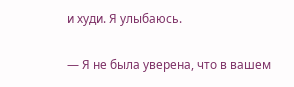и худи. Я улыбаюсь.

— Я не была уверена, что в вашем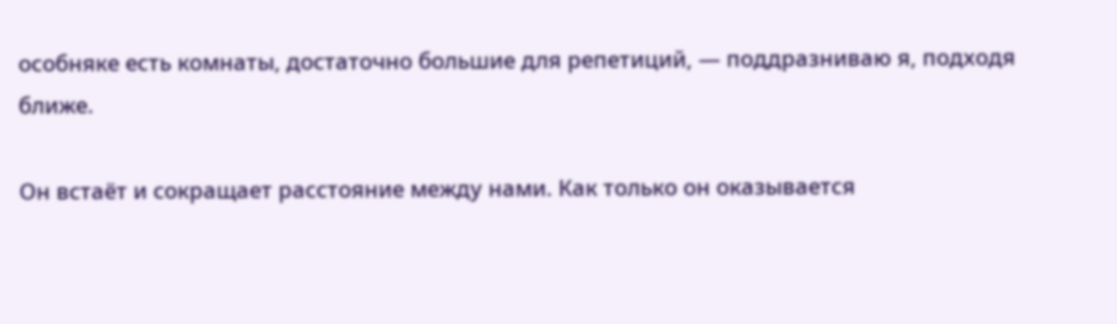особняке есть комнаты, достаточно большие для репетиций, — поддразниваю я, подходя ближе.

Он встаёт и сокращает расстояние между нами. Как только он оказывается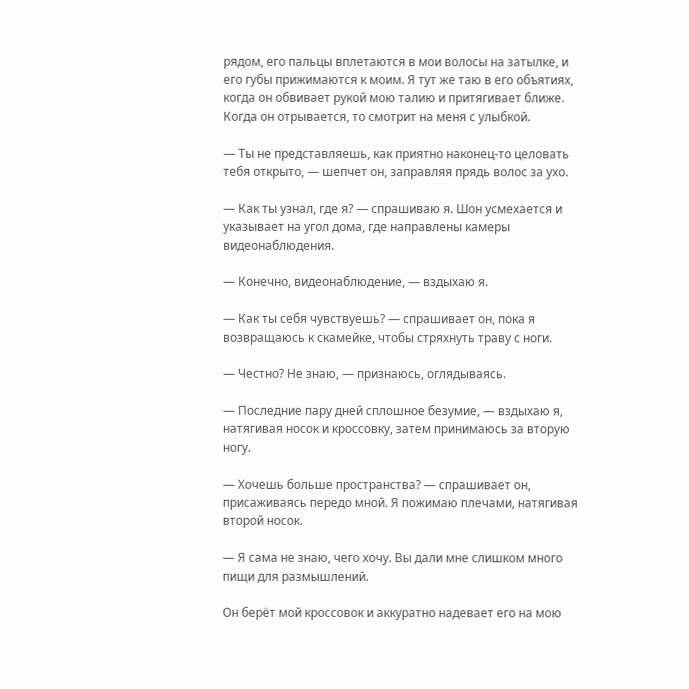рядом, его пальцы вплетаются в мои волосы на затылке, и его губы прижимаются к моим. Я тут же таю в его объятиях, когда он обвивает рукой мою талию и притягивает ближе. Когда он отрывается, то смотрит на меня с улыбкой.

— Ты не представляешь, как приятно наконец-то целовать тебя открыто, — шепчет он, заправляя прядь волос за ухо.

— Как ты узнал, где я? — спрашиваю я. Шон усмехается и указывает на угол дома, где направлены камеры видеонаблюдения.

— Конечно, видеонаблюдение, — вздыхаю я.

— Как ты себя чувствуешь? — спрашивает он, пока я возвращаюсь к скамейке, чтобы стряхнуть траву с ноги.

— Честно? Не знаю, — признаюсь, оглядываясь.

— Последние пару дней сплошное безумие, — вздыхаю я, натягивая носок и кроссовку, затем принимаюсь за вторую ногу.

— Хочешь больше пространства? — спрашивает он, присаживаясь передо мной. Я пожимаю плечами, натягивая второй носок.

— Я сама не знаю, чего хочу. Вы дали мне слишком много пищи для размышлений.

Он берёт мой кроссовок и аккуратно надевает его на мою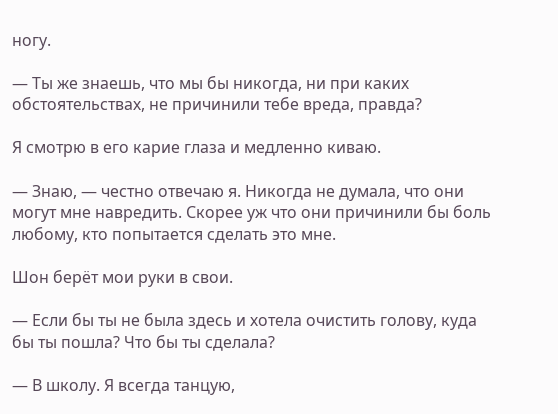ногу.

— Ты же знаешь, что мы бы никогда, ни при каких обстоятельствах, не причинили тебе вреда, правда?

Я смотрю в его карие глаза и медленно киваю.

— Знаю, — честно отвечаю я. Никогда не думала, что они могут мне навредить. Скорее уж что они причинили бы боль любому, кто попытается сделать это мне.

Шон берёт мои руки в свои.

— Если бы ты не была здесь и хотела очистить голову, куда бы ты пошла? Что бы ты сделала?

— В школу. Я всегда танцую,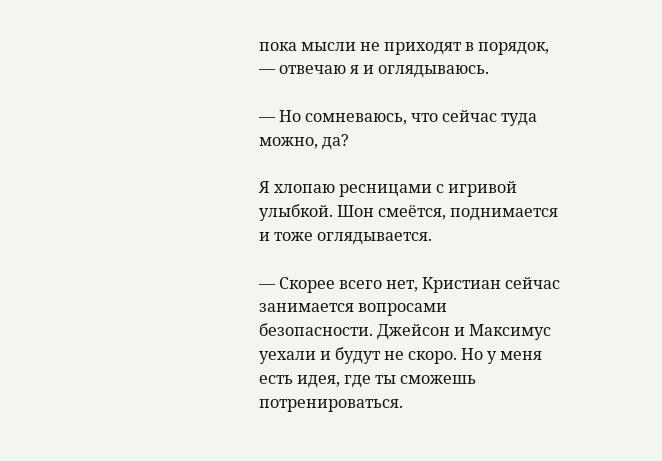пока мысли не приходят в порядок, — отвечаю я и оглядываюсь.

— Но сомневаюсь, что сейчас туда можно, да?

Я хлопаю ресницами с игривой улыбкой. Шон смеётся, поднимается и тоже оглядывается.

— Скорее всего нет, Кристиан сейчас занимается вопросами безопасности. Джейсон и Максимус уехали и будут не скоро. Но у меня есть идея, где ты сможешь потренироваться.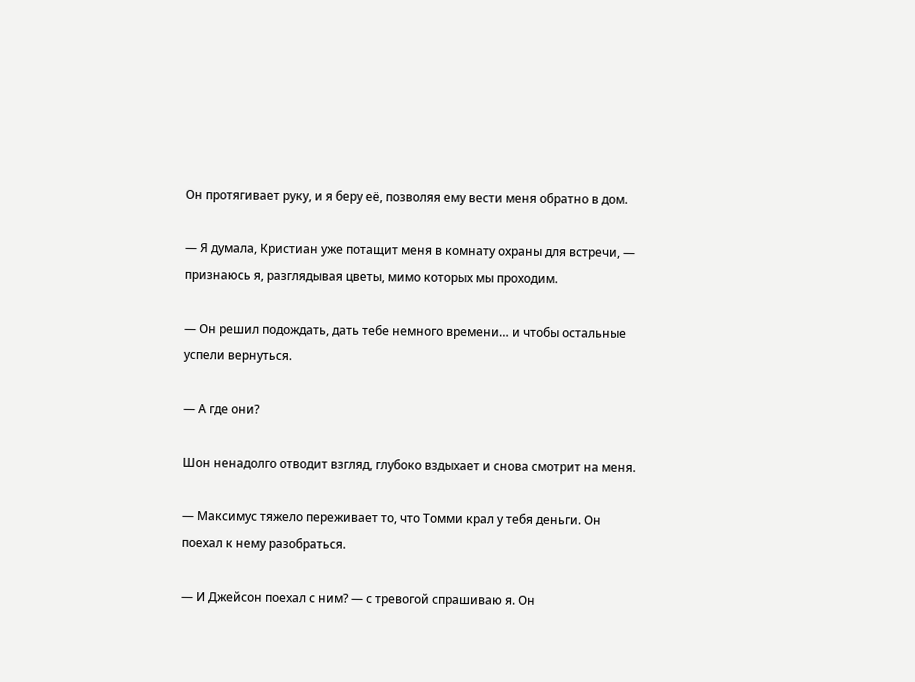Он протягивает руку, и я беру её, позволяя ему вести меня обратно в дом.

— Я думала, Кристиан уже потащит меня в комнату охраны для встречи, — признаюсь я, разглядывая цветы, мимо которых мы проходим.

— Он решил подождать, дать тебе немного времени… и чтобы остальные успели вернуться.

— А где они?

Шон ненадолго отводит взгляд, глубоко вздыхает и снова смотрит на меня.

— Максимус тяжело переживает то, что Томми крал у тебя деньги. Он поехал к нему разобраться.

— И Джейсон поехал с ним? — с тревогой спрашиваю я. Он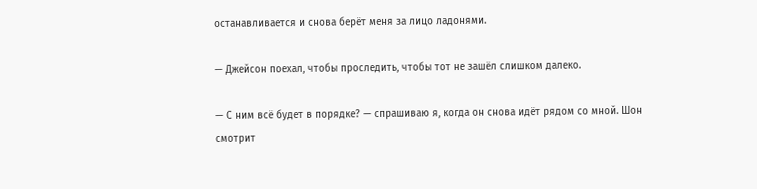останавливается и снова берёт меня за лицо ладонями.

— Джейсон поехал, чтобы проследить, чтобы тот не зашёл слишком далеко.

— С ним всё будет в порядке? — спрашиваю я, когда он снова идёт рядом со мной. Шон смотрит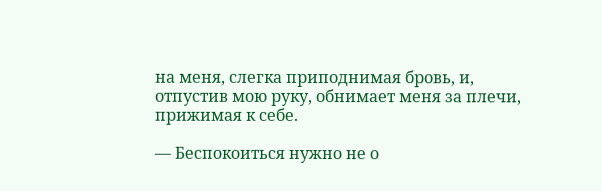на меня, слегка приподнимая бровь, и, отпустив мою руку, обнимает меня за плечи, прижимая к себе.

— Беспокоиться нужно не о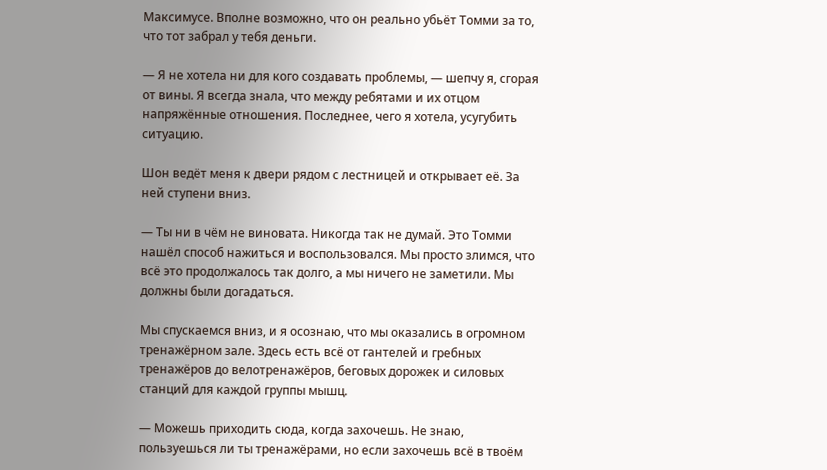Максимусе. Вполне возможно, что он реально убьёт Томми за то, что тот забрал у тебя деньги.

— Я не хотела ни для кого создавать проблемы, — шепчу я, сгорая от вины. Я всегда знала, что между ребятами и их отцом напряжённые отношения. Последнее, чего я хотела, усугубить ситуацию.

Шон ведёт меня к двери рядом с лестницей и открывает её. За ней ступени вниз.

— Ты ни в чём не виновата. Никогда так не думай. Это Томми нашёл способ нажиться и воспользовался. Мы просто злимся, что всё это продолжалось так долго, а мы ничего не заметили. Мы должны были догадаться.

Мы спускаемся вниз, и я осознаю, что мы оказались в огромном тренажёрном зале. Здесь есть всё от гантелей и гребных тренажёров до велотренажёров, беговых дорожек и силовых станций для каждой группы мышц.

— Можешь приходить сюда, когда захочешь. Не знаю, пользуешься ли ты тренажёрами, но если захочешь всё в твоём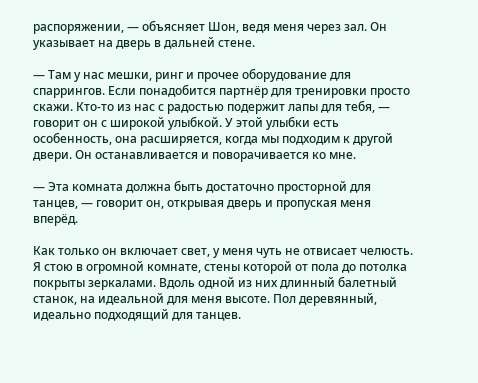распоряжении, — объясняет Шон, ведя меня через зал. Он указывает на дверь в дальней стене.

— Там у нас мешки, ринг и прочее оборудование для спаррингов. Если понадобится партнёр для тренировки просто скажи. Кто-то из нас с радостью подержит лапы для тебя, — говорит он с широкой улыбкой. У этой улыбки есть особенность, она расширяется, когда мы подходим к другой двери. Он останавливается и поворачивается ко мне.

— Эта комната должна быть достаточно просторной для танцев, — говорит он, открывая дверь и пропуская меня вперёд.

Как только он включает свет, у меня чуть не отвисает челюсть. Я стою в огромной комнате, стены которой от пола до потолка покрыты зеркалами. Вдоль одной из них длинный балетный станок, на идеальной для меня высоте. Пол деревянный, идеально подходящий для танцев.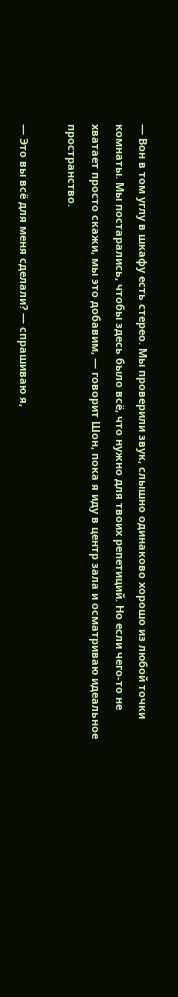— Вон в том углу в шкафу есть стерео. Мы проверили звук, слышно одинаково хорошо из любой точки комнаты. Мы постарались, чтобы здесь было всё, что нужно для твоих репетиций. Но если чего-то не хватает просто скажи, мы это добавим, — говорит Шон, пока я иду в центр зала и осматриваю идеальное пространство.

— Это вы всё для меня сделали? — спрашиваю я,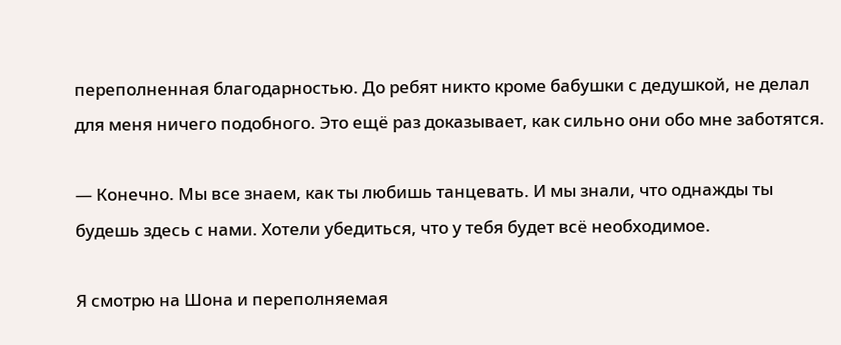переполненная благодарностью. До ребят никто кроме бабушки с дедушкой, не делал для меня ничего подобного. Это ещё раз доказывает, как сильно они обо мне заботятся.

— Конечно. Мы все знаем, как ты любишь танцевать. И мы знали, что однажды ты будешь здесь с нами. Хотели убедиться, что у тебя будет всё необходимое.

Я смотрю на Шона и переполняемая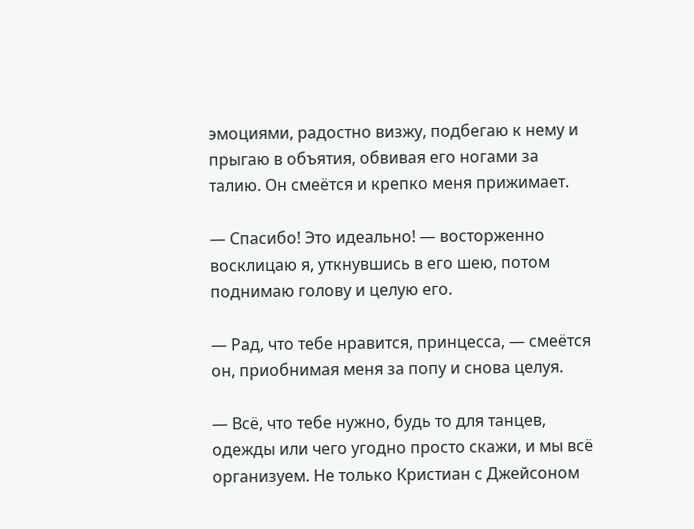эмоциями, радостно визжу, подбегаю к нему и прыгаю в объятия, обвивая его ногами за талию. Он смеётся и крепко меня прижимает.

— Спасибо! Это идеально! — восторженно восклицаю я, уткнувшись в его шею, потом поднимаю голову и целую его.

— Рад, что тебе нравится, принцесса, — смеётся он, приобнимая меня за попу и снова целуя.

— Всё, что тебе нужно, будь то для танцев, одежды или чего угодно просто скажи, и мы всё организуем. Не только Кристиан с Джейсоном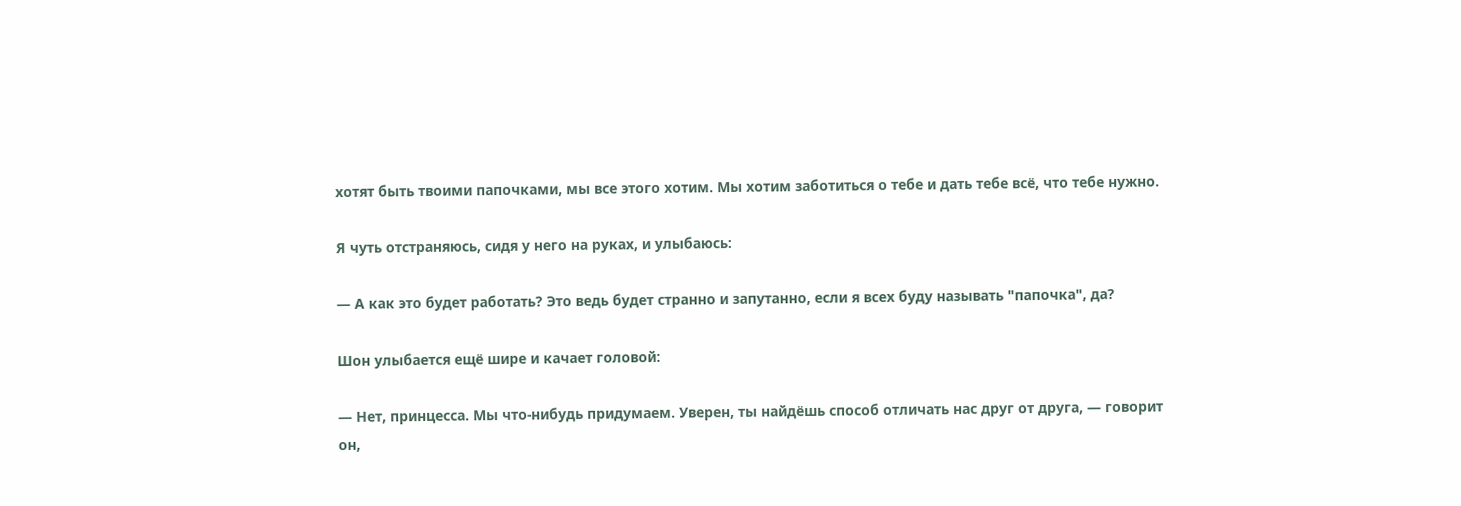хотят быть твоими папочками, мы все этого хотим. Мы хотим заботиться о тебе и дать тебе всё, что тебе нужно.

Я чуть отстраняюсь, сидя у него на руках, и улыбаюсь:

— А как это будет работать? Это ведь будет странно и запутанно, если я всех буду называть "папочка", да?

Шон улыбается ещё шире и качает головой:

— Нет, принцесса. Мы что-нибудь придумаем. Уверен, ты найдёшь способ отличать нас друг от друга, — говорит он,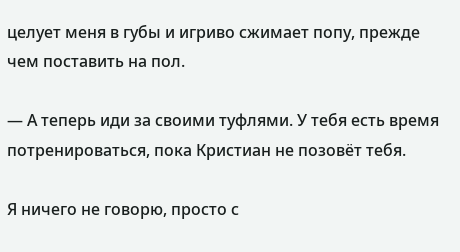целует меня в губы и игриво сжимает попу, прежде чем поставить на пол.

— А теперь иди за своими туфлями. У тебя есть время потренироваться, пока Кристиан не позовёт тебя.

Я ничего не говорю, просто с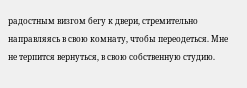радостным визгом бегу к двери, стремительно направляясь в свою комнату, чтобы переодеться. Мне не терпится вернуться, в свою собственную студию.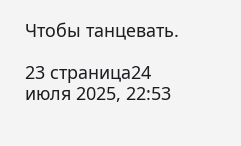Чтобы танцевать.

23 страница24 июля 2025, 22:53